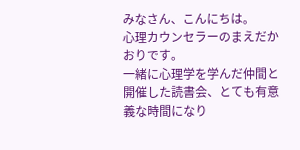みなさん、こんにちは。
心理カウンセラーのまえだかおりです。
一緒に心理学を学んだ仲間と開催した読書会、とても有意義な時間になり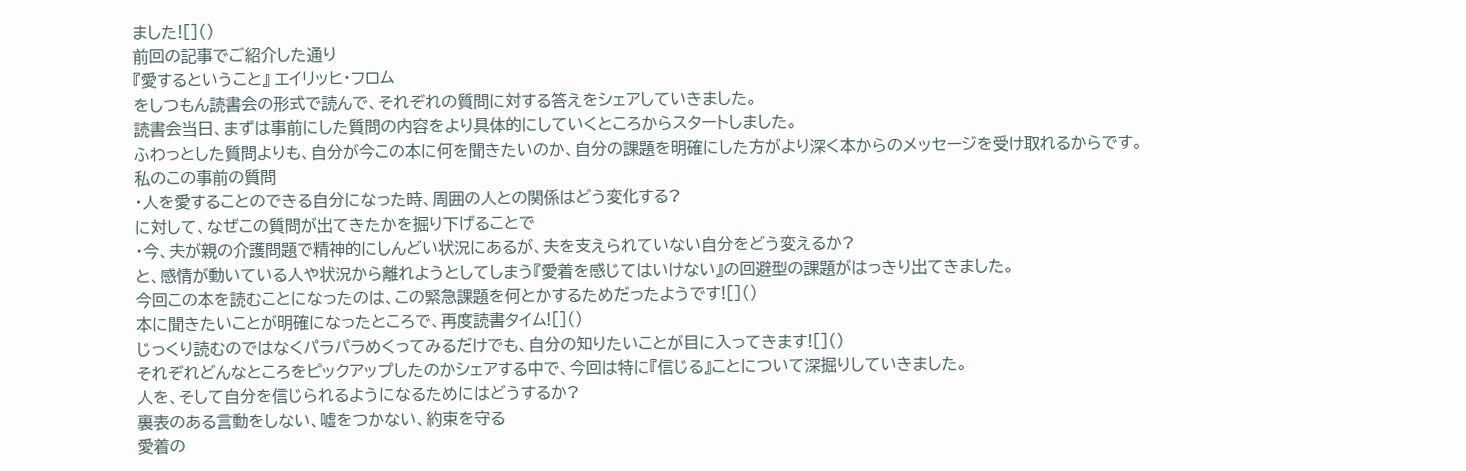ました![]()
前回の記事でご紹介した通り
『愛するということ』 エイリッヒ・フロム
をしつもん読書会の形式で読んで、それぞれの質問に対する答えをシェアしていきました。
読書会当日、まずは事前にした質問の内容をより具体的にしていくところからスタートしました。
ふわっとした質問よりも、自分が今この本に何を聞きたいのか、自分の課題を明確にした方がより深く本からのメッセージを受け取れるからです。
私のこの事前の質問
・人を愛することのできる自分になった時、周囲の人との関係はどう変化する?
に対して、なぜこの質問が出てきたかを掘り下げることで
・今、夫が親の介護問題で精神的にしんどい状況にあるが、夫を支えられていない自分をどう変えるか?
と、感情が動いている人や状況から離れようとしてしまう『愛着を感じてはいけない』の回避型の課題がはっきり出てきました。
今回この本を読むことになったのは、この緊急課題を何とかするためだったようです![]()
本に聞きたいことが明確になったところで、再度読書タイム![]()
じっくり読むのではなくパラパラめくってみるだけでも、自分の知りたいことが目に入ってきます![]()
それぞれどんなところをピックアップしたのかシェアする中で、今回は特に『信じる』ことについて深掘りしていきました。
人を、そして自分を信じられるようになるためにはどうするか?
裏表のある言動をしない、嘘をつかない、約束を守る
愛着の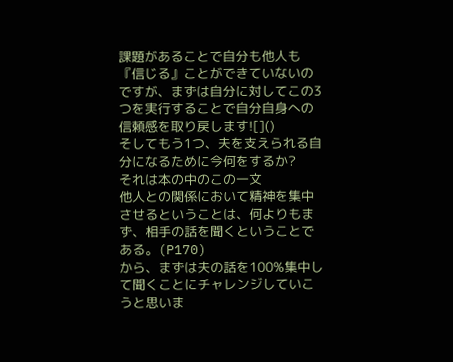課題があることで自分も他人も『信じる』ことができていないのですが、まずは自分に対してこの3つを実行することで自分自身への信頼感を取り戻します![]()
そしてもう1つ、夫を支えられる自分になるために今何をするか?
それは本の中のこの一文
他人との関係において精神を集中させるということは、何よりもまず、相手の話を聞くということである。(P170)
から、まずは夫の話を100%集中して聞くことにチャレンジしていこうと思いま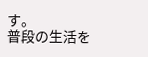す。
普段の生活を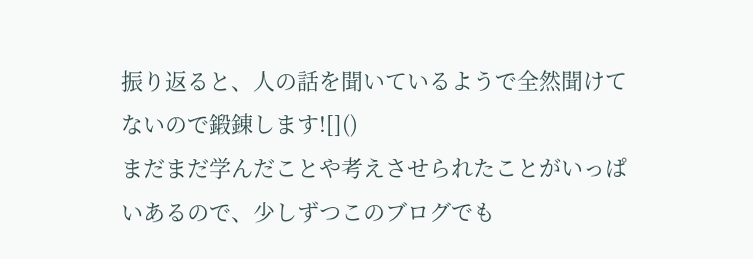振り返ると、人の話を聞いているようで全然聞けてないので鍛錬します![]()
まだまだ学んだことや考えさせられたことがいっぱいあるので、少しずつこのブログでも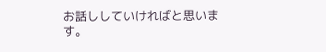お話ししていければと思います。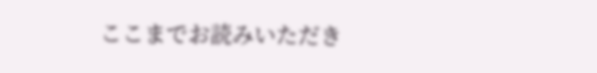ここまでお読みいただき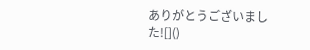ありがとうございました![]()